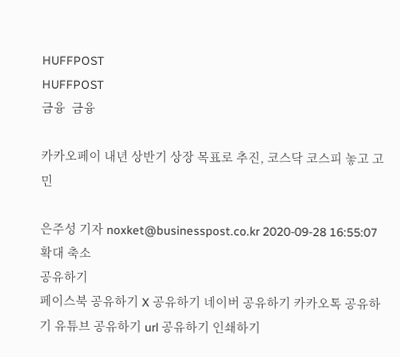HUFFPOST
HUFFPOST
금융  금융

카카오페이 내년 상반기 상장 목표로 추진, 코스닥 코스피 놓고 고민

은주성 기자 noxket@businesspost.co.kr 2020-09-28 16:55:07
확대 축소
공유하기
페이스북 공유하기 X 공유하기 네이버 공유하기 카카오톡 공유하기 유튜브 공유하기 url 공유하기 인쇄하기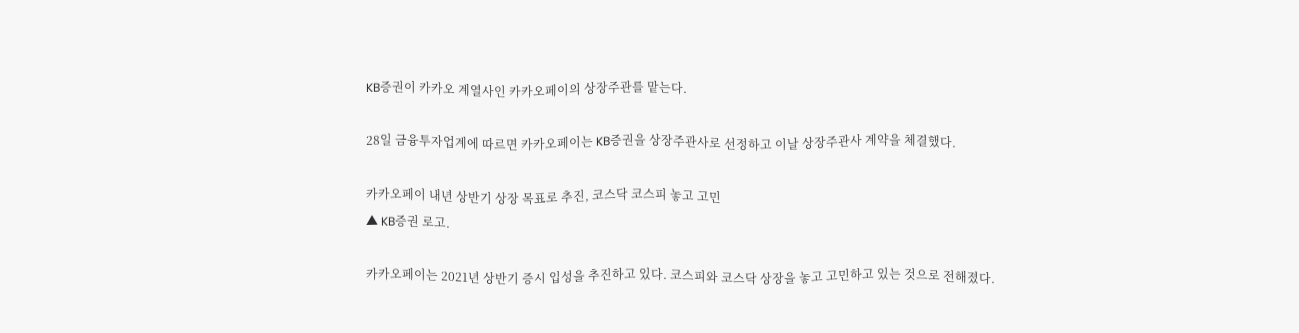KB증권이 카카오 계열사인 카카오페이의 상장주관를 맡는다.

28일 금융투자업계에 따르면 카카오페이는 KB증권을 상장주관사로 선정하고 이날 상장주관사 계약을 체결했다.

카카오페이 내년 상반기 상장 목표로 추진, 코스닥 코스피 놓고 고민
▲ KB증권 로고.

카카오페이는 2021년 상반기 증시 입성을 추진하고 있다. 코스피와 코스닥 상장을 놓고 고민하고 있는 것으로 전해졌다.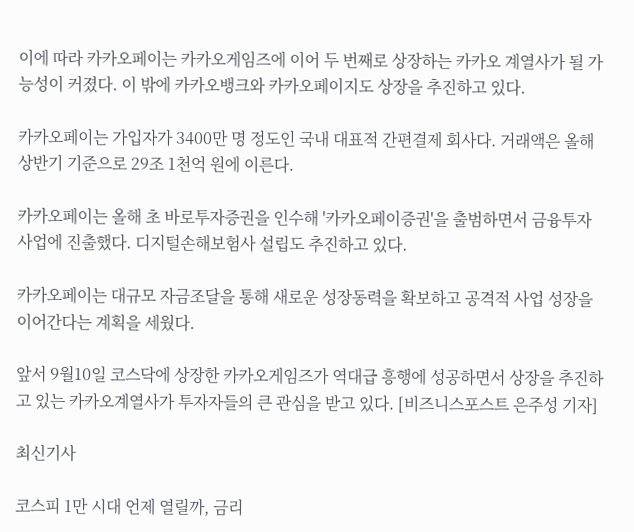이에 따라 카카오페이는 카카오게임즈에 이어 두 번째로 상장하는 카카오 계열사가 될 가능성이 커졌다. 이 밖에 카카오뱅크와 카카오페이지도 상장을 추진하고 있다.

카카오페이는 가입자가 3400만 명 정도인 국내 대표적 간편결제 회사다. 거래액은 올해 상반기 기준으로 29조 1천억 원에 이른다.

카카오페이는 올해 초 바로투자증권을 인수해 '카카오페이증권'을 출범하면서 금융투자 사업에 진출했다. 디지털손해보험사 설립도 추진하고 있다.

카카오페이는 대규모 자금조달을 통해 새로운 성장동력을 확보하고 공격적 사업 성장을 이어간다는 계획을 세웠다.

앞서 9월10일 코스닥에 상장한 카카오게임즈가 역대급 흥행에 성공하면서 상장을 추진하고 있는 카카오계열사가 투자자들의 큰 관심을 받고 있다. [비즈니스포스트 은주성 기자]

최신기사

코스피 1만 시대 언제 열릴까, 금리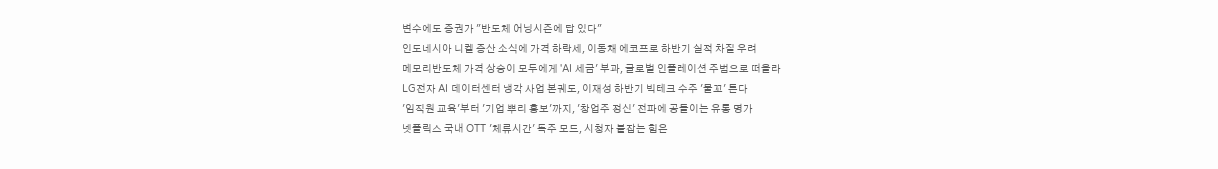변수에도 증권가 "반도체 어닝시즌에 답 있다"
인도네시아 니켈 증산 소식에 가격 하락세, 이동채 에코프로 하반기 실적 차질 우려
메모리반도체 가격 상승이 모두에게 'AI 세금' 부과, 글로벌 인플레이션 주범으로 떠올라
LG전자 AI 데이터센터 냉각 사업 본궤도, 이재성 하반기 빅테크 수주 '물꼬' 튼다
'임직원 교육'부터 '기업 뿌리 홍보'까지, '창업주 정신' 전파에 공들이는 유통 명가
넷플릭스 국내 OTT '체류시간' 독주 모드, 시청자 붙잡는 힘은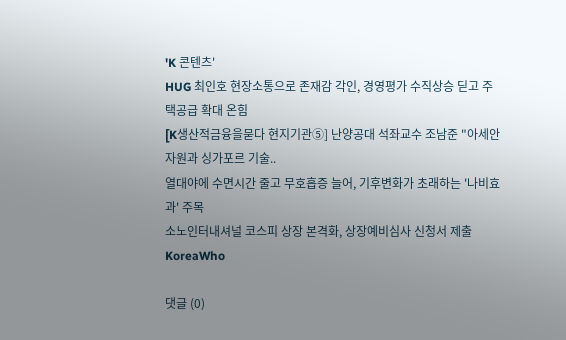'K 콘텐츠'
HUG 최인호 현장소통으로 존재감 각인, 경영평가 수직상승 딛고 주택공급 확대 온힘
[K생산적금융을묻다 현지기관⑤] 난양공대 석좌교수 조남준 "아세안 자원과 싱가포르 기술..
열대야에 수면시간 줄고 무호흡증 늘어, 기후변화가 초래하는 '나비효과' 주목
소노인터내셔널 코스피 상장 본격화, 상장예비심사 신청서 제출
KoreaWho

댓글 (0)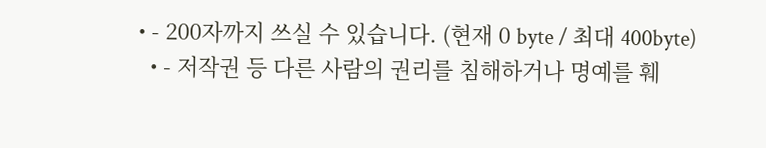• - 200자까지 쓰실 수 있습니다. (현재 0 byte / 최대 400byte)
  • - 저작권 등 다른 사람의 권리를 침해하거나 명예를 훼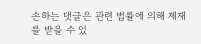손하는 댓글은 관련 법률에 의해 제재를 받을 수 있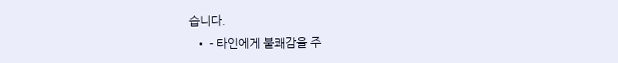습니다.
  • - 타인에게 불쾌감을 주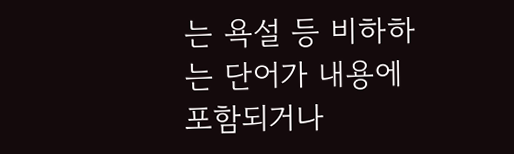는 욕설 등 비하하는 단어가 내용에 포함되거나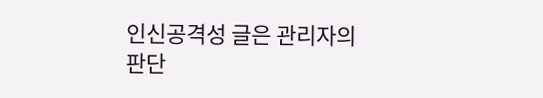인신공격성 글은 관리자의 판단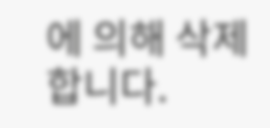에 의해 삭제 합니다.